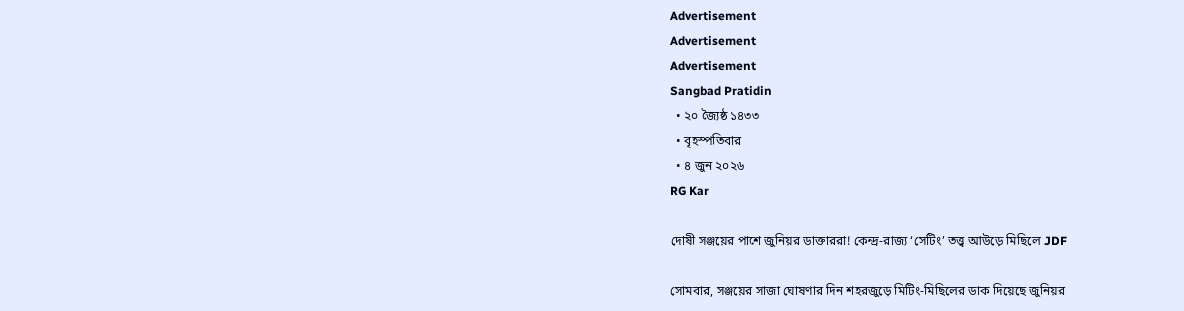Advertisement
Advertisement
Advertisement
Sangbad Pratidin
  • ২০ জ্যৈষ্ঠ ১৪৩৩
  • বৃহস্পতিবার
  • ৪ জুন ২০২৬
RG Kar

দোষী সঞ্জয়ের পাশে জুনিয়র ডাক্তাররা! কেন্দ্র-রাজ্য ‘সেটিং’ তত্ত্ব আউড়ে মিছিলে JDF

সোমবার, সঞ্জয়ের সাজা ঘোষণার দিন শহরজুড়ে মিটিং-মিছিলের ডাক দিয়েছে জুনিয়র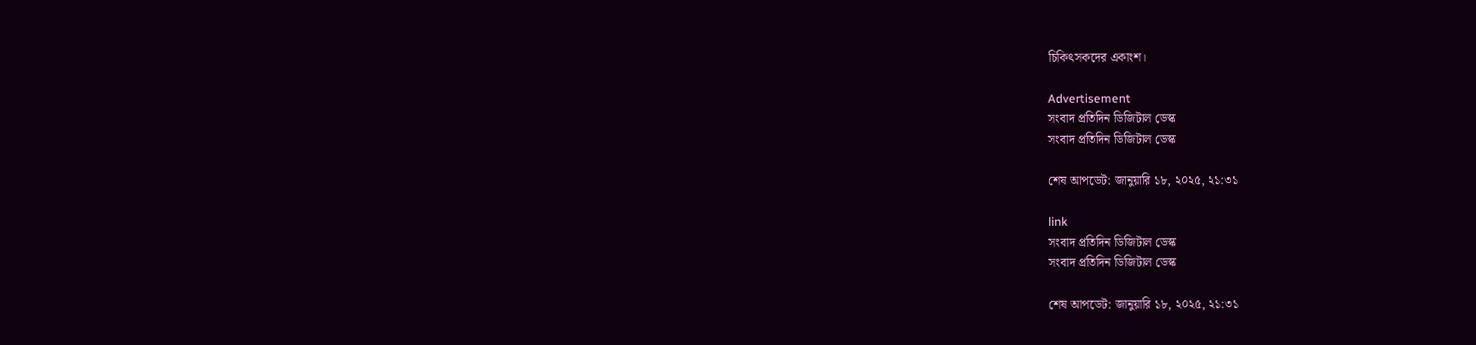চিকিৎসকদের একাংশ।

Advertisement
সংবাদ প্রতিদিন ডিজিটাল ডেস্ক
সংবাদ প্রতিদিন ডিজিটাল ডেস্ক

শেষ আপডেট: জানুয়ারি ১৮, ২০২৫, ২১:৩১

link
সংবাদ প্রতিদিন ডিজিটাল ডেস্ক
সংবাদ প্রতিদিন ডিজিটাল ডেস্ক

শেষ আপডেট: জানুয়ারি ১৮, ২০২৫, ২১:৩১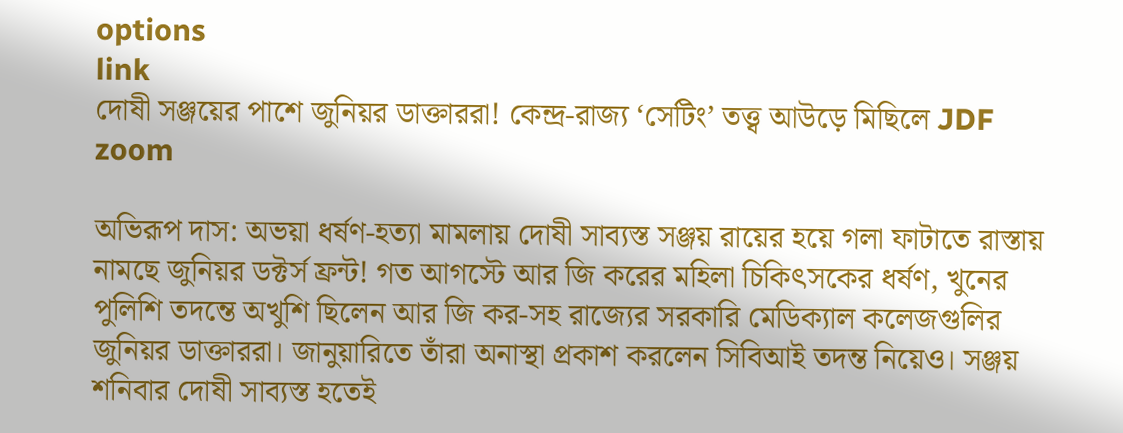options
link
দোষী সঞ্জয়ের পাশে জুনিয়র ডাক্তাররা! কেন্দ্র-রাজ্য ‘সেটিং’ তত্ত্ব আউড়ে মিছিলে JDF zoom

অভিরূপ দাস: অভয়া ধর্ষণ-হত্যা মামলায় দোষী সাব্যস্ত সঞ্জয় রায়ের হয়ে গলা ফাটাতে রাস্তায় নামছে জুনিয়র ডক্টর্স ফ্রন্ট! গত আগস্টে আর জি করের মহিলা চিকিৎসকের ধর্ষণ, খুনের পুলিশি তদন্তে অখুশি ছিলেন আর জি কর-সহ রাজ্যের সরকারি মেডিক্যাল কলেজগুলির জুনিয়র ডাক্তাররা। জানুয়ারিতে তাঁরা অনাস্থা প্রকাশ করলেন সিবিআই তদন্ত নিয়েও। সঞ্জয় শনিবার দোষী সাব্যস্ত হতেই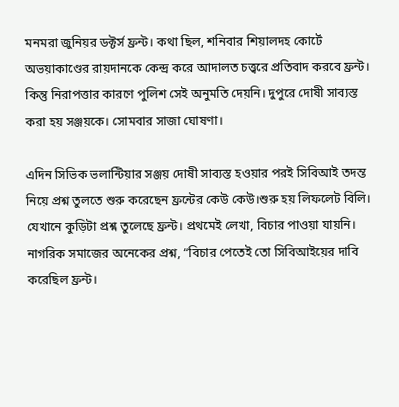মনমরা জুনিয়র ডক্টর্স ফ্রন্ট। কথা ছিল, শনিবার শিয়ালদহ কোর্টে অভয়াকাণ্ডের রায়দানকে কেন্দ্র করে আদালত চত্ত্বরে প্রতিবাদ করবে ফ্রন্ট। কিন্তু নিরাপত্তার কারণে পুলিশ সেই অনুমতি দেয়নি। দুপুরে দোষী সাব্যস্ত করা হয় সঞ্জয়কে। সোমবার সাজা ঘোষণা।

এদিন সিভিক ভলান্টিয়ার সঞ্জয় দোষী সাব্যস্ত হওয়ার পরই সিবিআই তদন্ত নিয়ে প্রশ্ন তুলতে শুরু করেছেন ফ্রন্টের কেউ কেউ।শুরু হয় লিফলেট বিলি। যেখানে কুড়িটা প্রশ্ন তুলেছে ফ্রন্ট। প্রথমেই লেখা, বিচার পাওয়া যায়নি। নাগরিক সমাজের অনেকের প্রশ্ন, “বিচার পেতেই তো সিবিআইয়ের দাবি করেছিল ফ্রন্ট।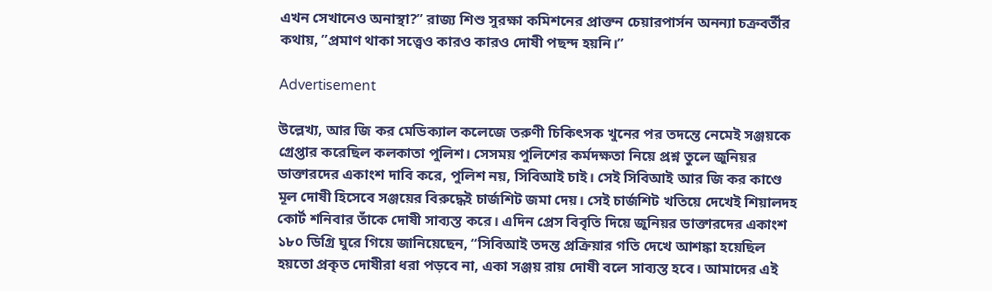এখন সেখানেও অনাস্থা?” রাজ্য শিশু সুরক্ষা কমিশনের প্রাক্তন চেয়ারপার্সন অনন্যা চক্রবর্তীর কথায়, ”প্রমাণ থাকা সত্ত্বেও কারও কারও দোষী পছন্দ হয়নি।”

Advertisement

উল্লেখ্য, আর জি কর মেডিক্যাল কলেজে তরুণী চিকিৎসক খুনের পর তদন্তে নেমেই সঞ্জয়কে গ্রেপ্তার করেছিল কলকাতা পুলিশ। সেসময় পুলিশের কর্মদক্ষতা নিয়ে প্রশ্ন তুলে জুনিয়র ডাক্তারদের একাংশ দাবি করে, পুলিশ নয়, সিবিআই চাই। সেই সিবিআই আর জি কর কাণ্ডে মূল দোষী হিসেবে সঞ্জয়ের বিরুদ্ধেই চার্জশিট জমা দেয়। সেই চার্জশিট খতিয়ে দেখেই শিয়ালদহ কোর্ট শনিবার তাঁকে দোষী সাব্যস্ত করে। এদিন প্রেস বিবৃতি দিয়ে জুনিয়র ডাক্তারদের একাংশ ১৮০ ডিগ্রি ঘুরে গিয়ে জানিয়েছেন, “সিবিআই তদন্ত প্রক্রিয়ার গতি দেখে আশঙ্কা হয়েছিল হয়তো প্রকৃত দোষীরা ধরা পড়বে না, একা সঞ্জয় রায় দোষী বলে সাব্যস্ত হবে। আমাদের এই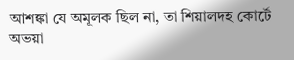আশঙ্কা যে অমূলক ছিল না, তা শিয়ালদহ কোর্টে অভয়া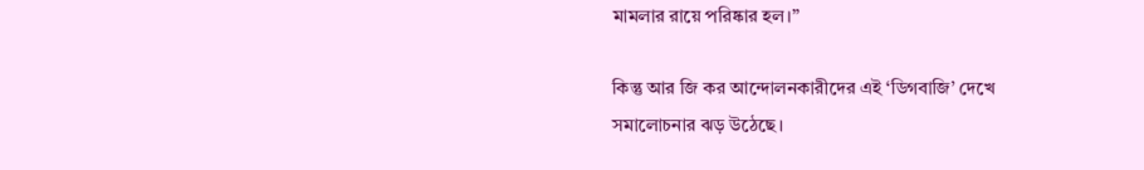মামলার রায়ে পরিষ্কার হল।”

কিন্তু আর জি কর আন্দোলনকারীদের এই ‘ডিগবাজি’ দেখে সমালোচনার ঝড় উঠেছে।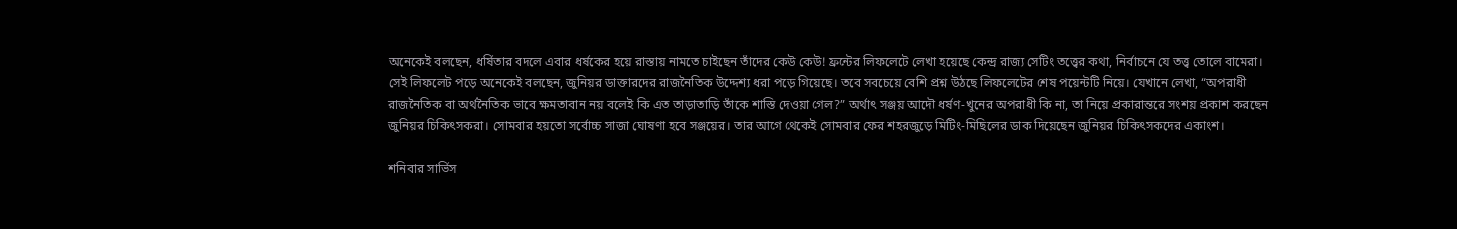অনেকেই বলছেন, ধর্ষিতার বদলে এবার ধর্ষকের হয়ে রাস্তায় নামতে চাইছেন তাঁদের কেউ কেউ! ফ্রন্টের লিফলেটে লেখা হয়েছে কেন্দ্র রাজ্য সেটিং তত্ত্বের কথা, নির্বাচনে যে তত্ত্ব তোলে বামেরা। সেই লিফলেট পড়ে অনেকেই বলছেন, জুনিয়র ডাক্তারদের রাজনৈতিক উদ্দেশ্য ধরা পড়ে গিয়েছে। তবে সবচেয়ে বেশি প্রশ্ন উঠছে লিফলেটের শেষ পয়েন্টটি নিয়ে। যেখানে লেখা, “অপরাধী রাজনৈতিক বা অর্থনৈতিক ভাবে ক্ষমতাবান নয় বলেই কি এত তাড়াতাড়ি তাঁকে শাস্তি দেওয়া গেল?” অর্থাৎ সঞ্জয় আদৌ ধর্ষণ-খুনের অপরাধী কি না, তা নিয়ে প্রকারান্তরে সংশয় প্রকাশ করছেন জুনিয়র চিকিৎসকরা। সোমবার হয়তো সর্বোচ্চ সাজা ঘোষণা হবে সঞ্জয়ের। তার আগে থেকেই সোমবার ফের শহরজুড়ে মিটিং-মিছিলের ডাক দিয়েছেন জুনিয়র চিকিৎসকদের একাংশ।

শনিবার সার্ভিস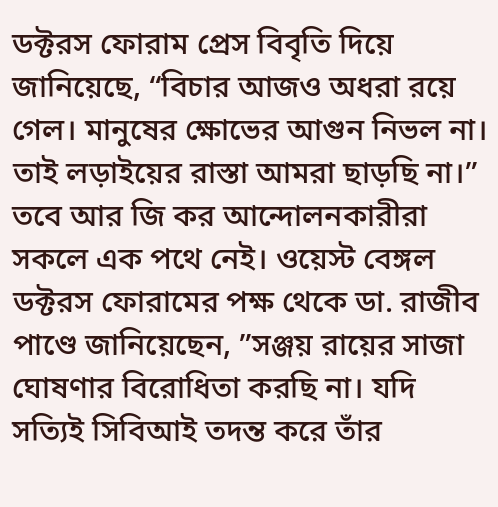ডক্টরস ফোরাম প্রেস বিবৃতি দিয়ে জানিয়েছে, “বিচার আজও অধরা রয়ে গেল। মানুষের ক্ষোভের আগুন নিভল না। তাই লড়াইয়ের রাস্তা আমরা ছাড়ছি না।” তবে আর জি কর আন্দোলনকারীরা সকলে এক পথে নেই। ওয়েস্ট বেঙ্গল ডক্টরস ফোরামের পক্ষ থেকে ডা. রাজীব পাণ্ডে জানিয়েছেন, ”সঞ্জয় রায়ের সাজা ঘোষণার বিরোধিতা করছি না। যদি সত্যিই সিবিআই তদন্ত করে তাঁর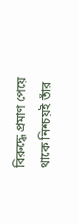বিরুদ্ধে প্রমাণ পেয়ে থাকে নিশ্চয়ই তাঁর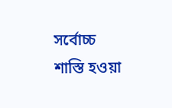সর্বোচ্চ শাস্তি হওয়া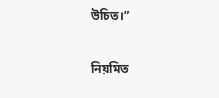উচিত।”

নিয়মিত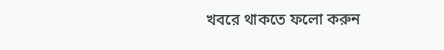খবরে থাকতে ফলো করুন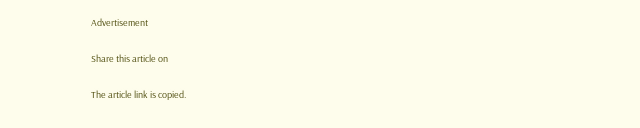Advertisement

Share this article on

The article link is copied.